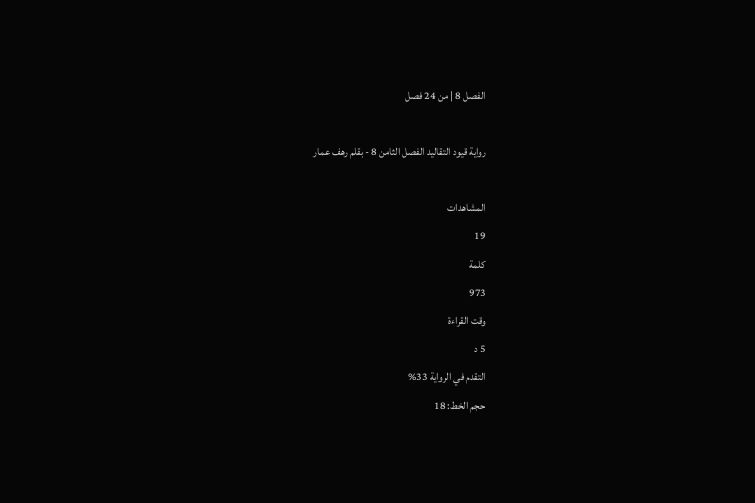الفصل 8 | من 24 فصل

رواية قيود التقاليد الفصل الثامن 8 - بقلم رهف عمار

المشاهدات
19
كلمة
973
وقت القراءة
5 د
التقدم في الرواية 33%
حجم الخط: 18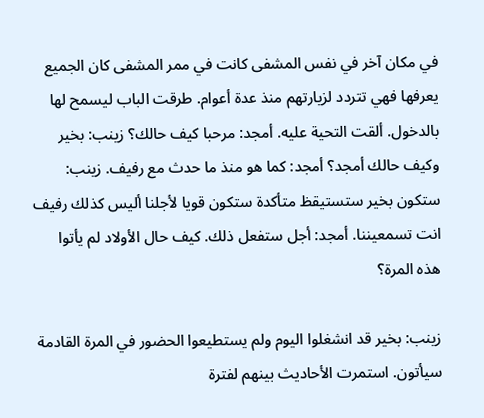في مكان آخر في نفس المشفى كانت في ممر المشفى كان الجميع يعرفها فهي تتردد لزيارتهم منذ عدة أعوام. طرقت الباب ليسمح لها بالدخول. ألقت التحية عليه. أمجد: مرحبا كيف حالك؟ زينب: بخير وكيف حالك أمجد؟ أمجد: كما هو منذ ما حدث مع رفيف. زينب: ستكون بخير ستستيقظ متأكدة ستكون قويا لأجلنا أليس كذلك رفيف انت تسمعيننا. أمجد: أجل ستفعل ذلك. كيف حال الأولاد لم يأتوا هذه المرة؟

زينب: بخير قد انشغلوا اليوم ولم يستطيعوا الحضور في المرة القادمة سيأتون. استمرت الأحاديث بينهم لفترة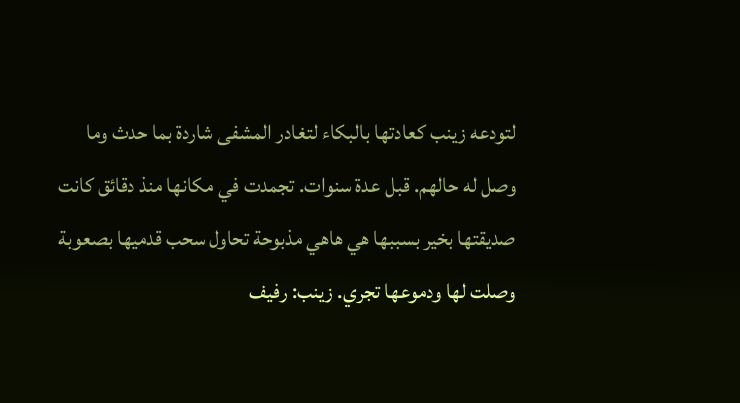لتودعه زينب كعادتها بالبكاء لتغادر المشفى شاردة بما حدث وما وصل له حالهم. قبل عدة سنوات. تجمدت في مكانها منذ دقائق كانت صديقتها بخير بسببها هي هاهي مذبوحة تحاول سحب قدميها بصعوبة وصلت لها ودموعها تجري. زينب: رفيف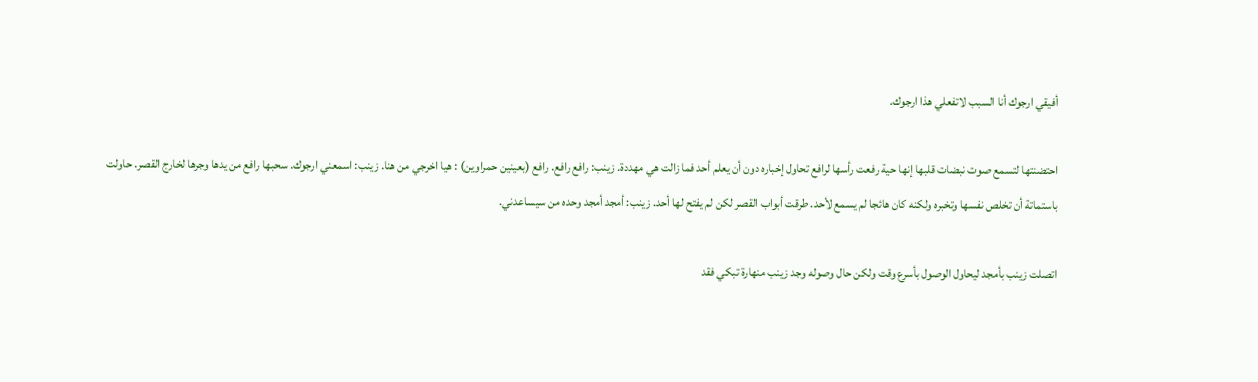أفيقي ارجوك أنا السبب لاتفعلي هذا ارجوك.

احتضنتها لتسمع صوت نبضات قلبها إنها حية رفعت رأسها لرافع تحاول إخباره دون أن يعلم أحد فما زالت هي مهددة. زينب: رافع رافع. رافع (بعينين حمراوين) : هيا اخرجي من هنا. زينب: اسمعني ارجوك. سحبها رافع من يدها وجرها لخارج القصر. حاولت باستماتة أن تخلص نفسها وتخبره ولكنه كان هائجا لم يسمع لأحد. طرقت أبواب القصر لكن لم يفتح لها أحد. زينب: أمجد أمجد وحده من سيساعدني.

اتصلت زينب بأمجد ليحاول الوصول بأسرع وقت ولكن حال وصوله وجد زينب منهارة تبكي فقد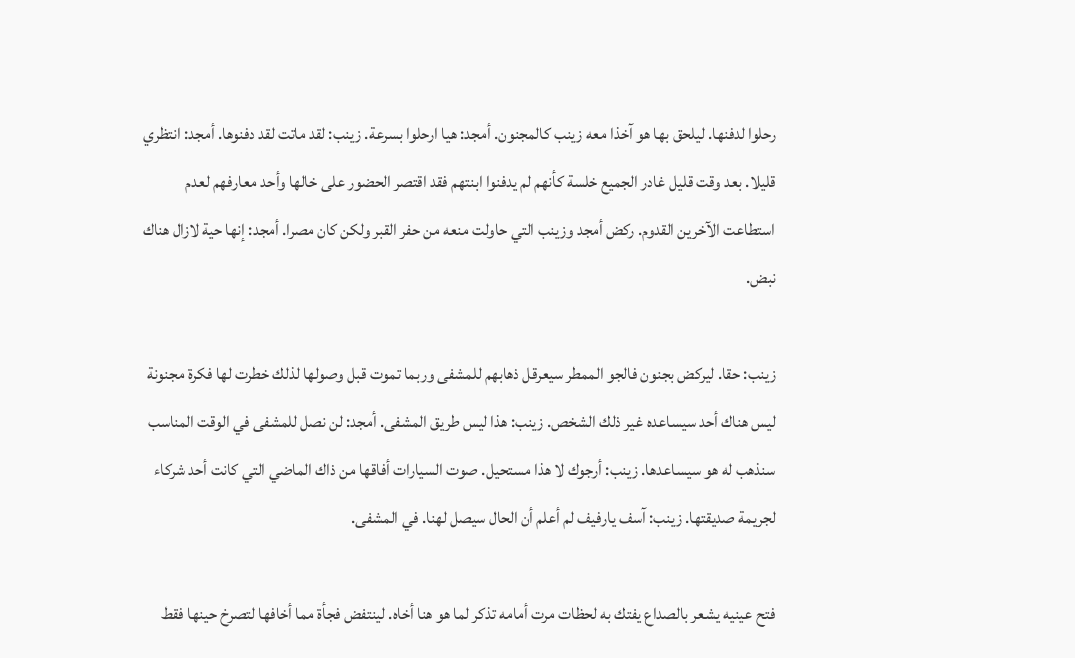رحلوا لدفنها. ليلحق بها هو آخذا معه زينب كالمجنون. أمجد: هيا ارحلوا بسرعة. زينب: لقد ماتت لقد دفنوها. أمجد: انتظري قليلا. بعد وقت قليل غادر الجميع خلسة كأنهم لم يدفنوا ابنتهم فقد اقتصر الحضور على خالها وأحد معارفهم لعدم استطاعت الآخرين القدوم. ركض أمجد وزينب التي حاولت منعه من حفر القبر ولكن كان مصرا. أمجد: إنها حية لازال هناك نبض.

زينب: حقا. ليركض بجنون فالجو الممطر سيعرقل ذهابهم للمشفى وربما تموت قبل وصولها لذلك خطرت لها فكرة مجنونة ليس هناك أحد سيساعده غير ذلك الشخص. زينب: هذا ليس طريق المشفى. أمجد: لن نصل للمشفى في الوقت المناسب سنذهب له هو سيساعدها. زينب: أرجوك لا هذا مستحيل. صوت السيارات أفاقها من ذاك الماضي التي كانت أحد شركاء لجريمة صديقتها. زينب: آسف يارفيف لم أعلم أن الحال سيصل لهنا. في المشفى.

فتح عينيه يشعر بالصداع يفتك به لحظات مرت أمامه تذكر لما هو هنا أخاه. لينتفض فجأة مما أخافها لتصرخ حينها فقط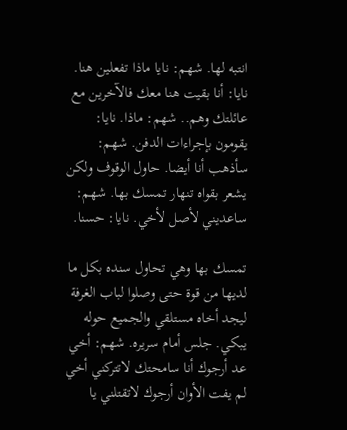انتبه لها. شهم: نايا ماذا تفعلين هنا. نايا: أنا بقيت هنا معك فالآخرين مع عائلتك وهم.. شهم: ماذا. نايا: يقومون بإجراءات الدفن. شهم: سأذهب أنا أيضا. حاول الوقوف ولكن يشعر بقواه تنهار تمسك بها. شهم: ساعديني لأصل لأخي. نايا: حسنا.

تمسك بها وهي تحاول سنده بكل ما لديها من قوة حتى وصلوا لباب الغرفة ليجد أخاه مستلقي والجميع حوله يبكي. جلس أمام سريره. شهم: أخي عد أرجوك أنا سامحتك لاتتركني أخي لم يفت الأوان أرجوك لاتقتلني يا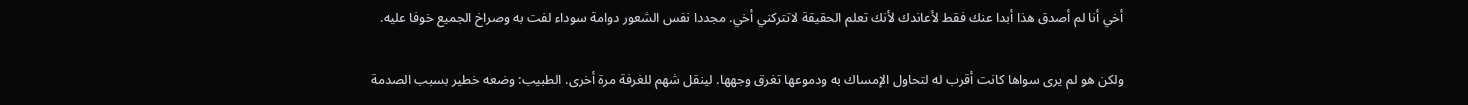أخي أنا لم أصدق هذا أبدا عنك فقط لأعاندك لأنك تعلم الحقيقة لاتتركني أخي. مجددا نفس الشعور دوامة سوداء لفت به وصراخ الجميع خوفا عليه.

ولكن هو لم يرى سواها كانت أقرب له لتحاول الإمساك به ودموعها تغرق وجهها. لينقل شهم للغرفة مرة أخرى. الطبيب: وضعه خطير بسبب الصدمة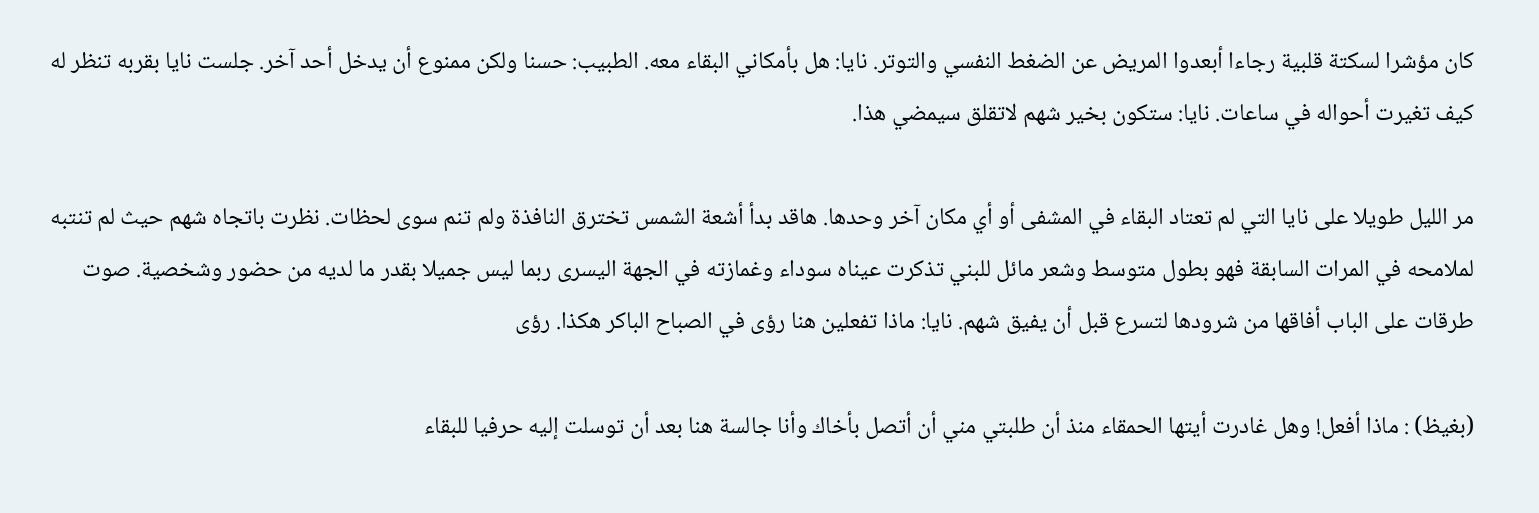كان مؤشرا لسكتة قلبية رجاءا أبعدوا المريض عن الضغط النفسي والتوتر. نايا: هل بأمكاني البقاء معه. الطبيب: حسنا ولكن ممنوع أن يدخل أحد آخر. جلست نايا بقربه تنظر له كيف تغيرت أحواله في ساعات. نايا: ستكون بخير شهم لاتقلق سيمضي هذا.

مر الليل طويلا على نايا التي لم تعتاد البقاء في المشفى أو أي مكان آخر وحدها. هاقد بدأ أشعة الشمس تخترق النافذة ولم تنم سوى لحظات. نظرت باتجاه شهم حيث لم تنتبه لملامحه في المرات السابقة فهو بطول متوسط وشعر مائل للبني تذكرت عيناه سوداء وغمازته في الجهة اليسرى ربما ليس جميلا بقدر ما لديه من حضور وشخصية. صوت طرقات على الباب أفاقها من شرودها لتسرع قبل أن يفيق شهم. نايا: ماذا تفعلين هنا رؤى في الصباح الباكر هكذا. رؤى

(بغيظ) : ماذا أفعل! وهل غادرت أيتها الحمقاء منذ أن طلبتي مني أن أتصل بأخاك وأنا جالسة هنا بعد أن توسلت إليه حرفيا للبقاء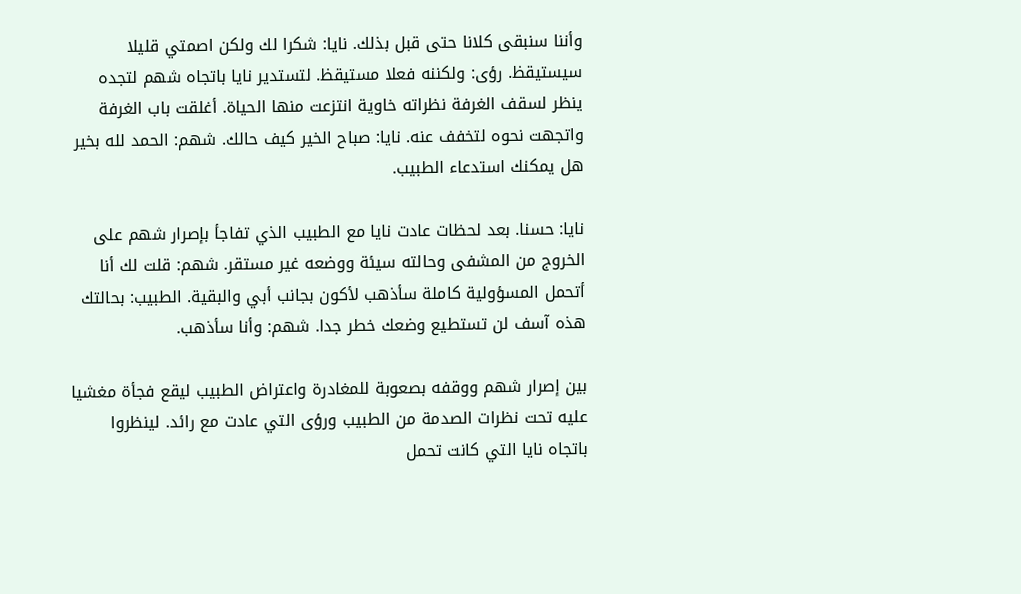وأننا سنبقى كلانا حتى قبل بذلك. نايا: شكرا لك ولكن اصمتي قليلا سيستيقظ. رؤى: ولكننه فعلا مستيقظ. لتستدير نايا باتجاه شهم لتجده ينظر لسقف الغرفة نظراته خاوية انتزعت منها الحياة. أغلقت باب الغرفة واتجهت نحوه لتخفف عنه. نايا: صباح الخير كيف حالك. شهم: الحمد لله بخير هل يمكنك استدعاء الطبيب.

نايا: حسنا. بعد لحظات عادت نايا مع الطبيب الذي تفاجأ بإصرار شهم على الخروج من المشفى وحالته سيئة ووضعه غير مستقر. شهم: قلت لك أنا أتحمل المسؤولية كاملة سأذهب لأكون بجانب أبي والبقية. الطبيب: بحالتك هذه آسف لن تستطيع وضعك خطر جدا. شهم: وأنا سأذهب.

بين إصرار شهم ووقفه بصعوبة للمغادرة واعتراض الطبيب ليقع فجأة مغشيا عليه تحت نظرات الصدمة من الطبيب ورؤى التي عادت مع رائد. لينظروا باتجاه نايا التي كانت تحمل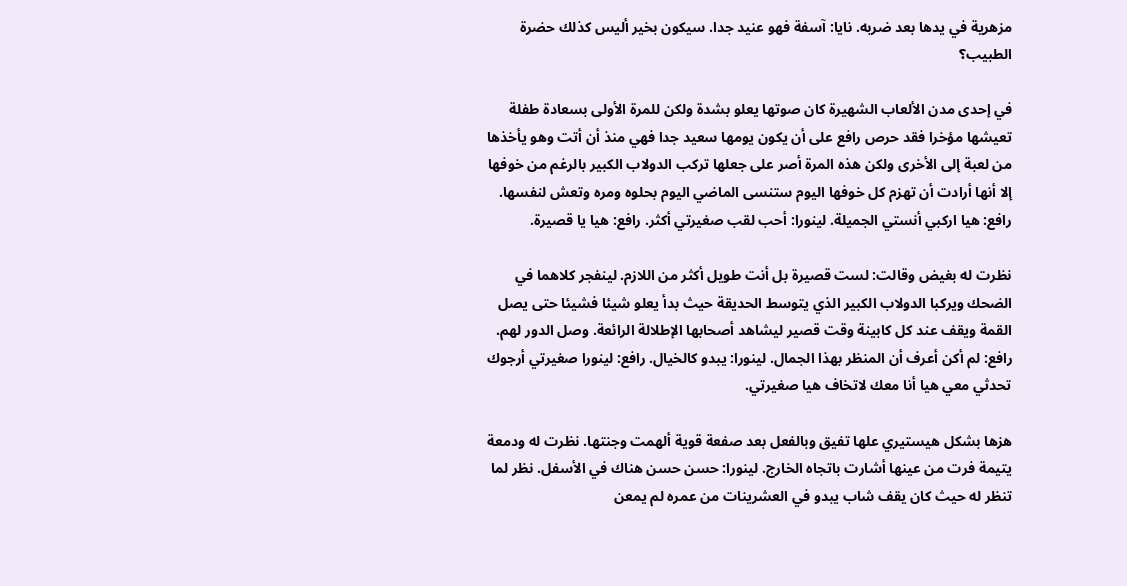مزهرية في يدها بعد ضربه. نايا: آسفة فهو عنيد جدا. سيكون بخير أليس كذلك حضرة الطبيب؟

في إحدى مدن الألعاب الشهيرة كان صوتها يعلو بشدة ولكن للمرة الأولى بسعادة طفلة تعيشها مؤخرا فقد حرص رافع على أن يكون يومها سعيد جدا فهي منذ أن أتت وهو يأخذها من لعبة إلى الأخرى ولكن هذه المرة أصر على جعلها تركب الدولاب الكبير بالرغم من خوفها إلا أنها أرادت أن تهزم كل خوفها اليوم ستنسى الماضي اليوم بحلوه ومره وتعش لنفسها. رافع: هيا اركبي أنستي الجميلة. لينورا: أحب لقب صغيرتي أكثر. رافع: هيا يا قصيرة.

نظرت له بغيض وقالت: لست قصيرة بل أنت طويل أكثر من اللازم. لينفجر كلاهما في الضحك ويركبا الدولاب الكبير الذي يتوسط الحديقة حيث بدأ يعلو شيئا فشيئا حتى يصل القمة ويقف عند كل كابينة وقت قصير ليشاهد أصحابها الإطلالة الرائعة. وصل الدور لهم. رافع: لم أكن أعرف أن المنظر بهذا الجمال. لينورا: يبدو كالخيال. رافع: لينورا صغيرتي أرجوك تحدثي معي هيا أنا معك لاتخاف هيا صغيرتي.

هزها بشكل هيستيري علها تفيق وبالفعل بعد صفعة قوية ألهمت وجنتها. نظرت له ودمعة يتيمة فرت من عينها أشارت باتجاه الخارج. لينورا: حسن حسن هناك في الأسفل. نظر لما تنظر له حيث كان يقف شاب يبدو في العشرينات من عمره لم يمعن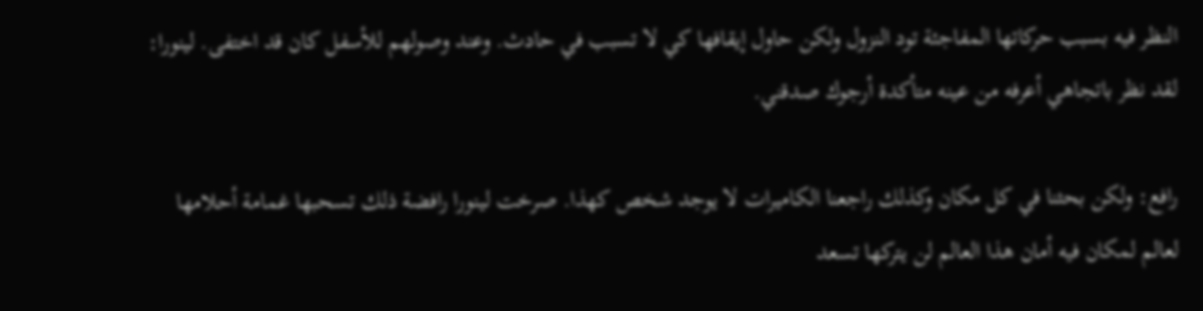النظر فيه بسبب حركاتها المفاجئة تود النزول ولكن حاول إيقافها كي لا تسبب في حادث. وعند وصولهم للأسفل كان قد اختفى. لينورا: لقد نظر باتجاهي أعرفه من عينه متأكدة أرجوك صدقني.

رافع: ولكن بحثنا في كل مكان وكذلك راجعنا الكاميرات لا يوجد شخص كهذا. صرخت لينورا رافضة ذلك تسحبها غمامة أحلامها لعالم لمكان فيه أمان هذا العالم لن يتركها تسعد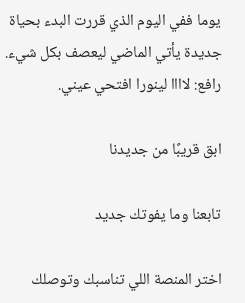يوما ففي اليوم الذي قررت البدء بحياة جديدة يأتي الماضي ليعصف بكل شيء. رافع: لاااا لينورا افتحي عيني.

ابق قريبًا من جديدنا

تابعنا وما يفوتك جديد

اختر المنصة اللي تناسبك وتوصلك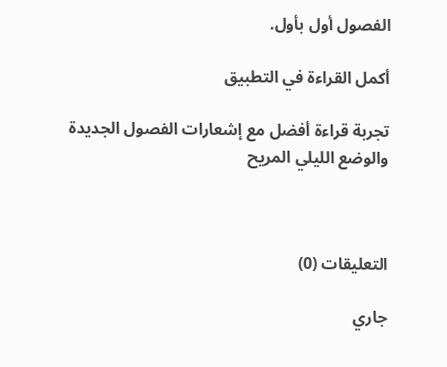الفصول أول بأول.

أكمل القراءة في التطبيق

تجربة قراءة أفضل مع إشعارات الفصول الجديدة والوضع الليلي المريح



التعليقات (0)

جاري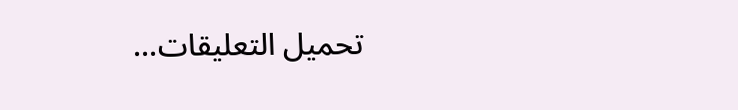تحميل التعليقات...